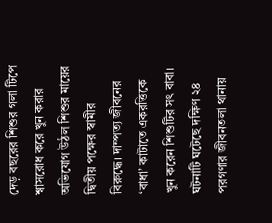দেড় বছরের শিশুর গলা টিপে শ্বাসরোধ করে খুন করার অভিযোগ উঠল শিশুর মায়ের দ্বিতীয় পক্ষের স্বামীর বিরুদ্ধে। দাম্পত্য জীবনের ‘বাধা’ কাটাতে একরত্তিকে খুন করেন শিশুটির সৎ বাবা। ঘটনাটি ঘটেছে দক্ষিণ ২৪ পরগণার জীবনতলা থানায়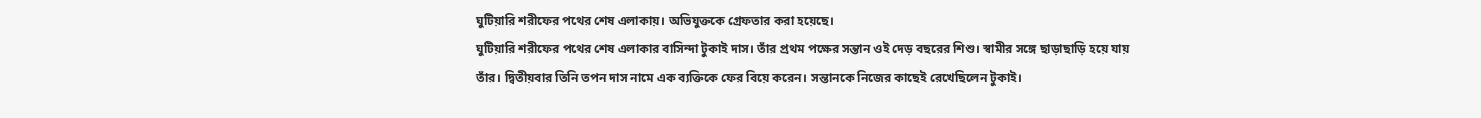ঘুটিয়ারি শরীফের পথের শেষ এলাকায়। অভিযুক্তকে গ্রেফতার করা হয়েছে।
ঘুটিয়ারি শরীফের পথের শেষ এলাকার বাসিন্দা টুকাই দাস। তাঁর প্রথম পক্ষের সন্তান ওই দেড় বছরের শিশু। স্বামীর সঙ্গে ছাড়াছাড়ি হয়ে যায় তাঁর। দ্বিতীয়বার তিনি তপন দাস নামে এক ব্যক্তিকে ফের বিয়ে করেন। সন্তানকে নিজের কাছেই রেখেছিলেন টুকাই।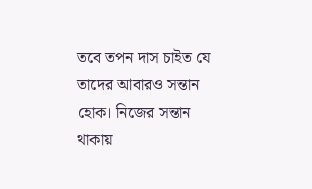তবে তপন দাস চাইত যে তাদের আবারও সন্তান হোক। নিজের সন্তান থাকায়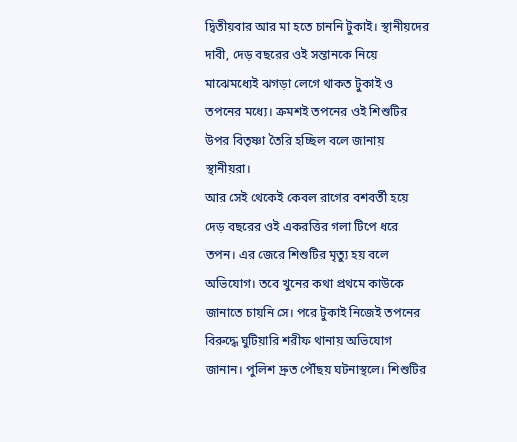দ্বিতীয়বার আর মা হতে চাননি টুকাই। স্থানীয়দের দাবী, দেড় বছরের ওই সন্তানকে নিয়ে মাঝেমধ্যেই ঝগড়া লেগে থাকত টুকাই ও তপনের মধ্যে। ক্রমশই তপনের ওই শিশুটির উপর বিতৃষ্ণা তৈরি হচ্ছিল বলে জানায় স্থানীয়রা।
আর সেই থেকেই কেবল রাগের বশবর্তী হয়ে দেড় বছরের ওই একরত্তির গলা টিপে ধরে তপন। এর জেরে শিশুটির মৃত্যু হয় বলে অভিযোগ। তবে খুনের কথা প্রথমে কাউকে জানাতে চায়নি সে। পরে টুকাই নিজেই তপনের বিরুদ্ধে ঘুটিয়ারি শরীফ থানায় অভিযোগ জানান। পুলিশ দ্রুত পৌঁছয় ঘটনাস্থলে। শিশুটির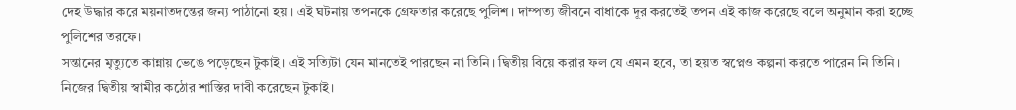দেহ উদ্ধার করে ময়নাতদন্তের জন্য পাঠানো হয়। এই ঘটনায় তপনকে গ্রেফতার করেছে পুলিশ। দাম্পত্য জীবনে বাধাকে দূর করতেই তপন এই কাজ করেছে বলে অনুমান করা হচ্ছে পুলিশের তরফে।
সন্তানের মৃত্যুতে কান্নায় ভেঙে পড়েছেন টুকাই। এই সত্যিটা যেন মানতেই পারছেন না তিনি। দ্বিতীয় বিয়ে করার ফল যে এমন হবে, তা হয়ত স্বপ্নেও কল্পনা করতে পারেন নি তিনি। নিজের দ্বিতীয় স্বামীর কঠোর শাস্তির দাবী করেছেন টুকাই।